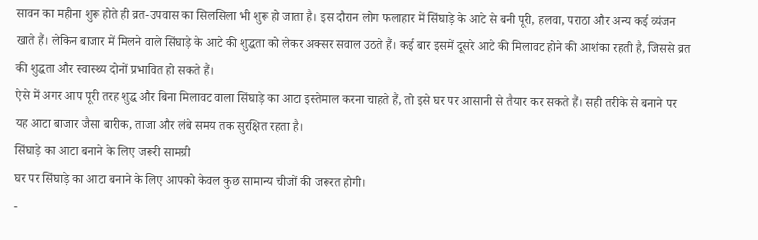सावन का महीना शुरू होते ही व्रत-उपवास का सिलसिला भी शुरू हो जाता है। इस दौरान लोग फलाहार में सिंघाड़े के आटे से बनी पूरी, हलवा, पराठा और अन्य कई व्यंजन खाते हैं। लेकिन बाजार में मिलने वाले सिंघाड़े के आटे की शुद्धता को लेकर अक्सर सवाल उठते हैं। कई बार इसमें दूसरे आटे की मिलावट होने की आशंका रहती है, जिससे व्रत की शुद्धता और स्वास्थ्य दोनों प्रभावित हो सकते हैं।
ऐसे में अगर आप पूरी तरह शुद्ध और बिना मिलावट वाला सिंघाड़े का आटा इस्तेमाल करना चाहते हैं, तो इसे घर पर आसानी से तैयार कर सकते हैं। सही तरीके से बनाने पर यह आटा बाजार जैसा बारीक, ताजा और लंबे समय तक सुरक्षित रहता है।
सिंघाड़े का आटा बनाने के लिए जरूरी सामग्री
घर पर सिंघाड़े का आटा बनाने के लिए आपको केवल कुछ सामान्य चीजों की जरूरत होगी।
-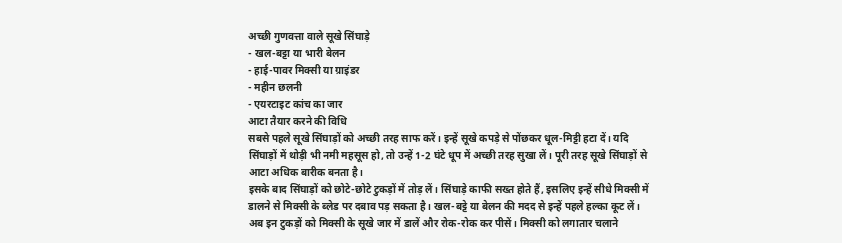अच्छी गुणवत्ता वाले सूखे सिंघाड़े
- खल-बट्टा या भारी बेलन
- हाई-पावर मिक्सी या ग्राइंडर
- महीन छलनी
- एयरटाइट कांच का जार
आटा तैयार करने की विधि
सबसे पहले सूखे सिंघाड़ों को अच्छी तरह साफ करें। इन्हें सूखे कपड़े से पोंछकर धूल-मिट्टी हटा दें। यदि सिंघाड़ों में थोड़ी भी नमी महसूस हो, तो उन्हें 1-2 घंटे धूप में अच्छी तरह सुखा लें। पूरी तरह सूखे सिंघाड़ों से आटा अधिक बारीक बनता है।
इसके बाद सिंघाड़ों को छोटे-छोटे टुकड़ों में तोड़ लें। सिंघाड़े काफी सख्त होते हैं, इसलिए इन्हें सीधे मिक्सी में डालने से मिक्सी के ब्लेड पर दबाव पड़ सकता है। खल-बट्टे या बेलन की मदद से इन्हें पहले हल्का कूट लें।
अब इन टुकड़ों को मिक्सी के सूखे जार में डालें और रोक-रोक कर पीसें। मिक्सी को लगातार चलाने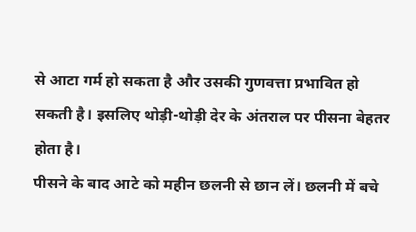से आटा गर्म हो सकता है और उसकी गुणवत्ता प्रभावित हो सकती है। इसलिए थोड़ी-थोड़ी देर के अंतराल पर पीसना बेहतर होता है।
पीसने के बाद आटे को महीन छलनी से छान लें। छलनी में बचे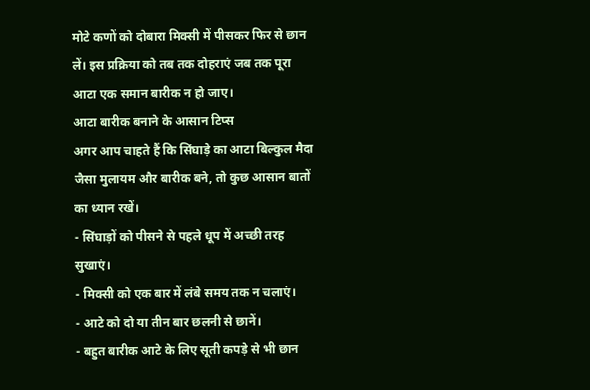मोटे कणों को दोबारा मिक्सी में पीसकर फिर से छान लें। इस प्रक्रिया को तब तक दोहराएं जब तक पूरा आटा एक समान बारीक न हो जाए।
आटा बारीक बनाने के आसान टिप्स
अगर आप चाहते हैं कि सिंघाड़े का आटा बिल्कुल मैदा जैसा मुलायम और बारीक बने, तो कुछ आसान बातों का ध्यान रखें।
- सिंघाड़ों को पीसने से पहले धूप में अच्छी तरह सुखाएं।
- मिक्सी को एक बार में लंबे समय तक न चलाएं।
- आटे को दो या तीन बार छलनी से छानें।
- बहुत बारीक आटे के लिए सूती कपड़े से भी छान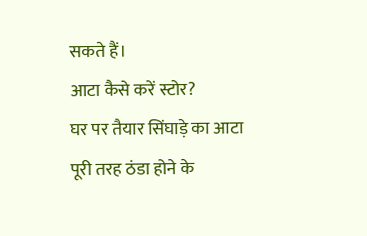सकते हैं।
आटा कैसे करें स्टोर?
घर पर तैयार सिंघाड़े का आटा पूरी तरह ठंडा होने के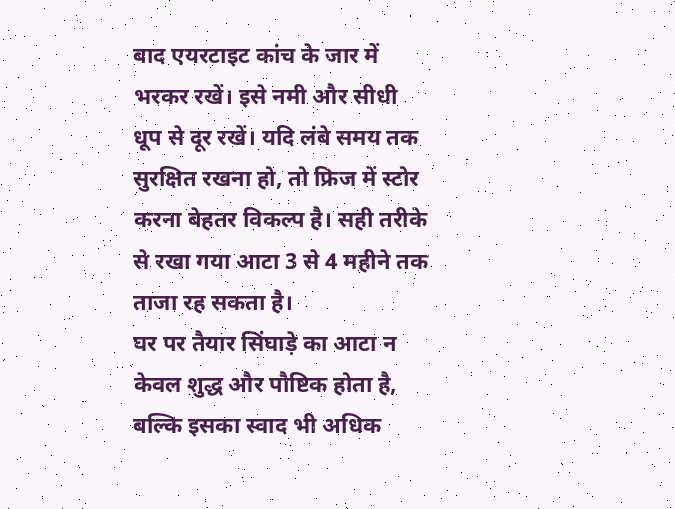बाद एयरटाइट कांच के जार में भरकर रखें। इसे नमी और सीधी धूप से दूर रखें। यदि लंबे समय तक सुरक्षित रखना हो, तो फ्रिज में स्टोर करना बेहतर विकल्प है। सही तरीके से रखा गया आटा 3 से 4 महीने तक ताजा रह सकता है।
घर पर तैयार सिंघाड़े का आटा न केवल शुद्ध और पौष्टिक होता है, बल्कि इसका स्वाद भी अधिक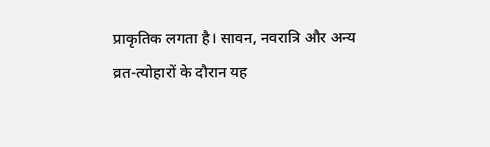प्राकृतिक लगता है। सावन, नवरात्रि और अन्य व्रत-त्योहारों के दौरान यह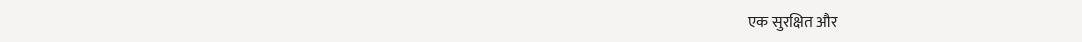एक सुरक्षित और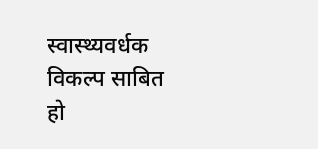स्वास्थ्यवर्धक विकल्प साबित हो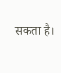सकता है।